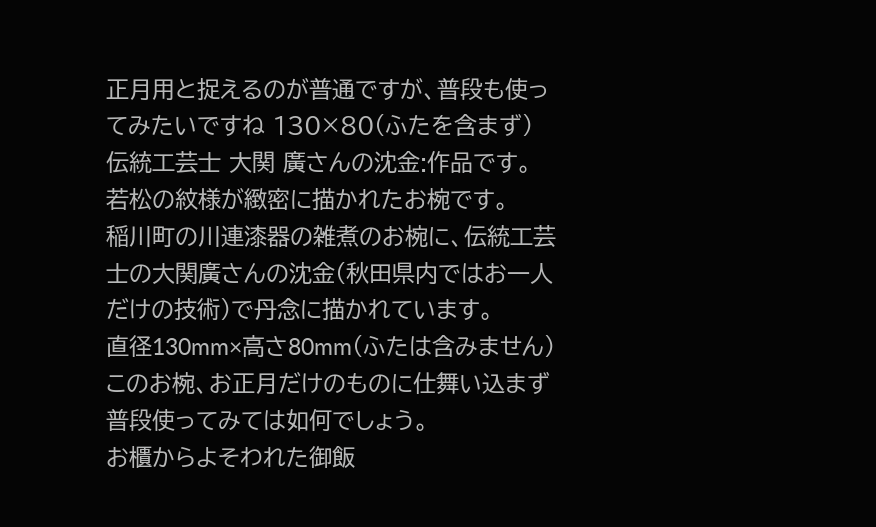正月用と捉えるのが普通ですが、普段も使ってみたいですね 130×80(ふたを含まず)
伝統工芸士 大関 廣さんの沈金:作品です。
若松の紋様が緻密に描かれたお椀です。
稲川町の川連漆器の雑煮のお椀に、伝統工芸士の大関廣さんの沈金(秋田県内ではお一人だけの技術)で丹念に描かれています。
直径130mm×高さ80mm(ふたは含みません)
このお椀、お正月だけのものに仕舞い込まず普段使ってみては如何でしょう。
お櫃からよそわれた御飯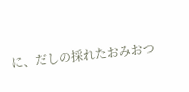に、だしの採れたおみおつ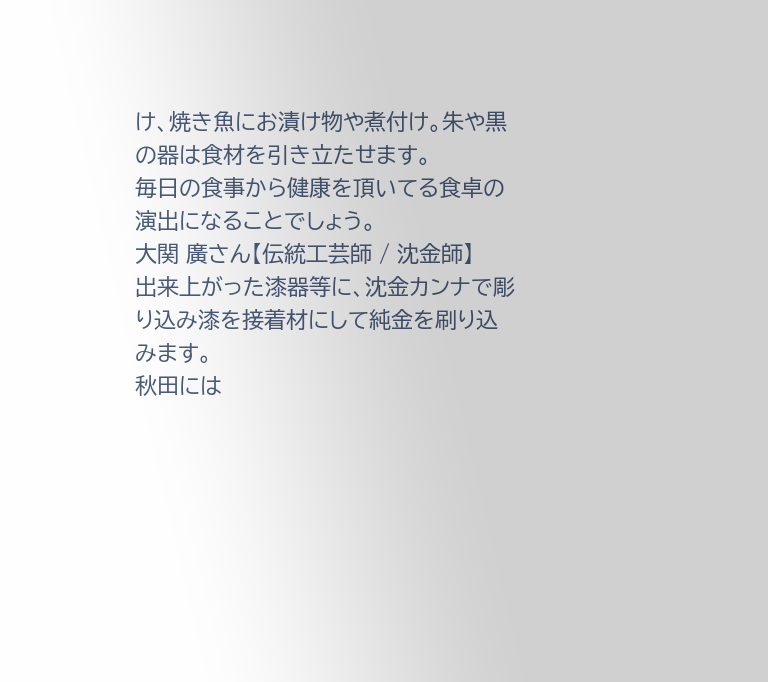け、焼き魚にお漬け物や煮付け。朱や黒の器は食材を引き立たせます。
毎日の食事から健康を頂いてる食卓の演出になることでしょう。
大関 廣さん【伝統工芸師 / 沈金師】
出来上がった漆器等に、沈金カンナで彫り込み漆を接着材にして純金を刷り込みます。
秋田には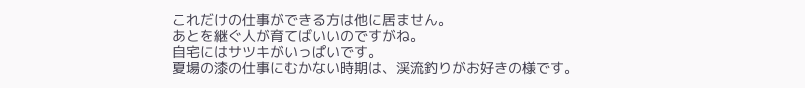これだけの仕事ができる方は他に居ません。
あとを継ぐ人が育てばいいのですがね。
自宅にはサツキがいっぱいです。
夏場の漆の仕事にむかない時期は、渓流釣りがお好きの様です。